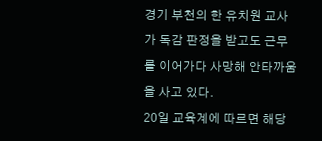경기 부천의 한 유치원 교사가 독감 판정을 받고도 근무를 이어가다 사망해 안타까움을 사고 있다.
20일 교육계에 따르면 해당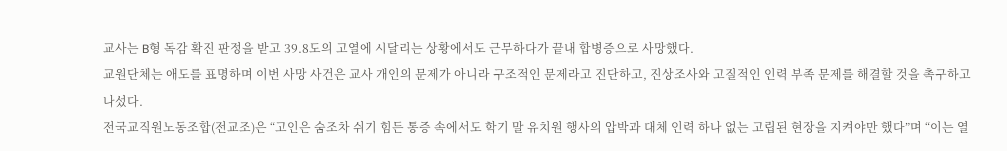교사는 B형 독감 확진 판정을 받고 39.8도의 고열에 시달리는 상황에서도 근무하다가 끝내 합병증으로 사망했다.
교원단체는 애도를 표명하며 이번 사망 사건은 교사 개인의 문제가 아니라 구조적인 문제라고 진단하고, 진상조사와 고질적인 인력 부족 문제를 해결할 것을 촉구하고 나섰다.
전국교직원노동조합(전교조)은 “고인은 숨조차 쉬기 힘든 통증 속에서도 학기 말 유치원 행사의 압박과 대체 인력 하나 없는 고립된 현장을 지켜야만 했다”며 “이는 열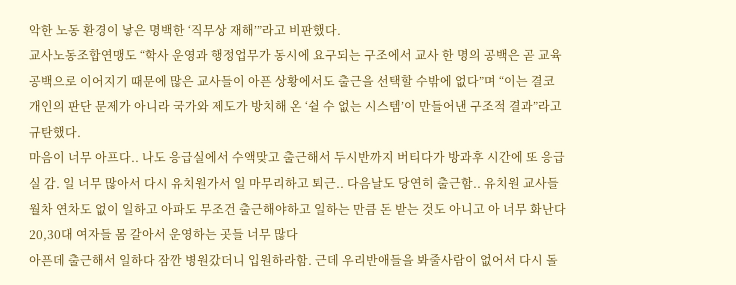악한 노동 환경이 낳은 명백한 ‘직무상 재해’”라고 비판했다.
교사노동조합연맹도 “학사 운영과 행정업무가 동시에 요구되는 구조에서 교사 한 명의 공백은 곧 교육 공백으로 이어지기 때문에 많은 교사들이 아픈 상황에서도 출근을 선택할 수밖에 없다”며 “이는 결코 개인의 판단 문제가 아니라 국가와 제도가 방치해 온 ‘쉴 수 없는 시스템’이 만들어낸 구조적 결과”라고 규탄했다.
마음이 너무 아프다.. 나도 응급실에서 수액맞고 출근해서 두시반까지 버티다가 방과후 시간에 또 응급실 감. 일 너무 많아서 다시 유치원가서 일 마무리하고 퇴근.. 다음날도 당연히 출근함.. 유치원 교사들 월차 연차도 없이 일하고 아파도 무조건 출근해야하고 일하는 만큼 돈 받는 것도 아니고 아 너무 화난다 20,30대 여자들 몸 갈아서 운영하는 곳들 너무 많다
아픈데 출근해서 일하다 잠깐 병원갔더니 입원하라함. 근데 우리반애들을 봐줄사람이 없어서 다시 돌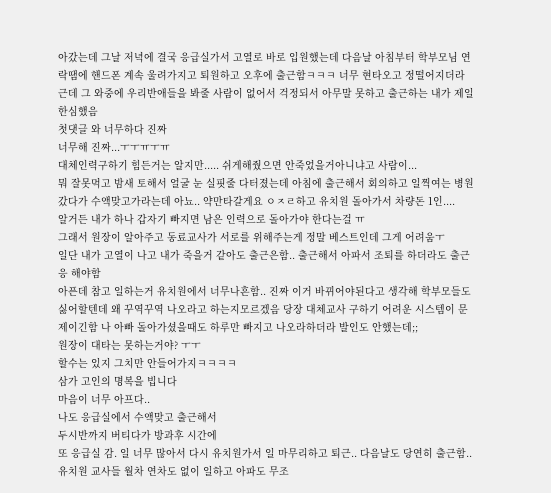아갔는데 그날 저녁에 결국 응급실가서 고열로 바로 입원했는데 다음날 아침부터 학부모님 연락땜에 핸드폰 계속 울려가지고 퇴원하고 오후에 출근함ㅋㅋㅋ 너무 현타오고 정떨어지더라 근데 그 와중에 우리반애들을 봐줄 사람이 없어서 걱정되서 아무말 못하고 출근하는 내가 제일 한심했음
첫댓글 와 너무하다 진짜
너무해 진짜...ㅜㅜㅠㅜㅠ
대체인력구하기 힘든거는 알지만..... 쉬게해줬으면 안죽었을거아니냐고 사람이...
뭐 잘못먹고 밤새 토해서 얼굴 눈 실핏줄 다터졌는데 아침에 출근해서 회의하고 일찍여는 병원갔다가 수액맞고가라는데 아뇨.. 약만타갈게요 ㅇㅈㄹ하고 유치원 돌아가서 차량돈 1인....
알거든 내가 하나 갑자기 빠지면 남은 인력으로 돌아가야 한다는걸 ㅠ
그래서 원장이 알아주고 동료교사가 서로를 위해주는게 정말 베스트인데 그게 어려움ㅜ
일단 내가 고열이 나고 내가 죽을거 같아도 출근은함.. 출근해서 아파서 조퇴를 하더라도 출근응 해야함
아픈데 참고 일하는거 유치원에서 너무나흔함.. 진짜 이거 바뀌어야된다고 생각해 학부모들도 싫어할텐데 왜 꾸역꾸역 나오라고 하는지모르겠음 당장 대체교사 구하기 어려운 시스템이 문제이긴함 나 아빠 돌아가셨을때도 하루만 빠지고 나오라하더라 발인도 안했는데;;
원장이 대타는 못하는거야? ㅜㅜ
할수는 있지 그치만 안들어가지ㅋㅋㅋㅋ
삼가 고인의 명복을 빕니다
마음이 너무 아프다..
나도 응급실에서 수액맞고 출근해서
두시반까지 버티다가 방과후 시간에
또 응급실 감. 일 너무 많아서 다시 유치원가서 일 마무리하고 퇴근.. 다음날도 당연히 출근함.. 유치원 교사들 월차 연차도 없이 일하고 아파도 무조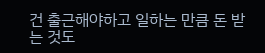건 출근해야하고 일하는 만큼 돈 받는 것도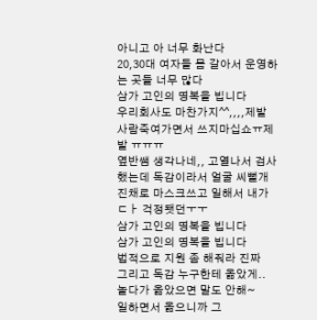아니고 아 너무 화난다
20,30대 여자들 몸 갈아서 운영하는 곳들 너무 많다
삼가 고인의 명복을 빕니다
우리회사도 마찬가지^^,,,,제발 사람죽여가면서 쓰지마십쇼ㅠ제발 ㅠㅠㅠ
옆반쌤 생각나네,, 고열나서 검사했는데 독감이라서 얼굴 씨뻘개진채로 마스크쓰고 일해서 내가 ㄷㅏ 걱정됏던ㅜㅜ
삼가 고인의 명복을 빕니다
삼가 고인의 명복을 빕니다
법적으로 지원 좀 해줘라 진짜
그리고 독감 누구한테 옮았게..
놀다가 옮았으면 말도 안해~
일하면서 옮으니까 그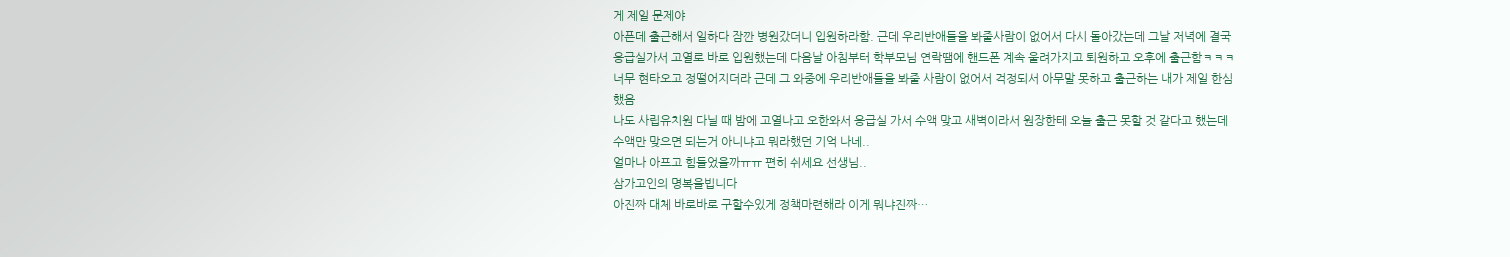게 제일 문제야
아픈데 출근해서 일하다 잠깐 병원갔더니 입원하라함. 근데 우리반애들을 봐줄사람이 없어서 다시 돌아갔는데 그날 저녁에 결국 응급실가서 고열로 바로 입원했는데 다음날 아침부터 학부모님 연락땜에 핸드폰 계속 울려가지고 퇴원하고 오후에 출근함ㅋㅋㅋ
너무 현타오고 정떨어지더라 근데 그 와중에 우리반애들을 봐줄 사람이 없어서 걱정되서 아무말 못하고 출근하는 내가 제일 한심했음
나도 사립유치원 다닐 때 밤에 고열나고 오한와서 응급실 가서 수액 맞고 새벽이라서 원장한테 오늘 출근 못할 것 같다고 했는데
수액만 맞으면 되는거 아니냐고 뭐라했던 기억 나네..
얼마나 아프고 힘들었을까ㅠㅠ 편히 쉬세요 선생님..
삼가고인의 명복을빕니다
아진짜 대체 바로바로 구할수있게 정책마련해라 이게 뭐냐진짜…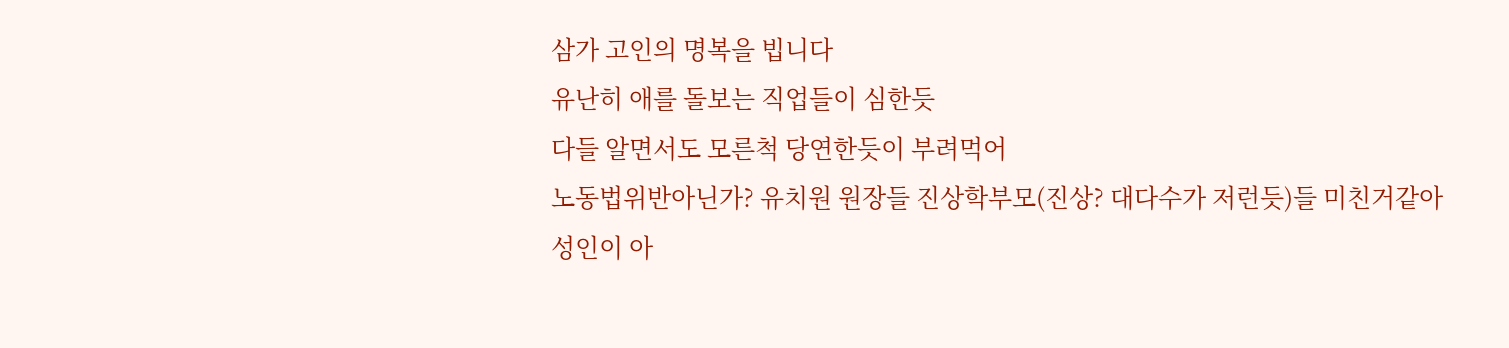삼가 고인의 명복을 빕니다
유난히 애를 돌보는 직업들이 심한듯
다들 알면서도 모른척 당연한듯이 부려먹어
노동법위반아닌가? 유치원 원장들 진상학부모(진상? 대다수가 저런듯)들 미친거같아
성인이 아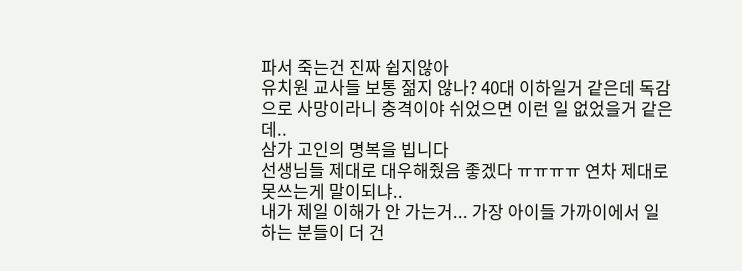파서 죽는건 진짜 쉽지않아
유치원 교사들 보통 젊지 않나? 40대 이하일거 같은데 독감으로 사망이라니 충격이야 쉬었으면 이런 일 없었을거 같은데..
삼가 고인의 명복을 빕니다
선생님들 제대로 대우해줬음 좋겠다 ㅠㅠㅠㅠ 연차 제대로 못쓰는게 말이되냐..
내가 제일 이해가 안 가는거... 가장 아이들 가까이에서 일하는 분들이 더 건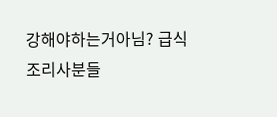강해야하는거아님? 급식조리사분들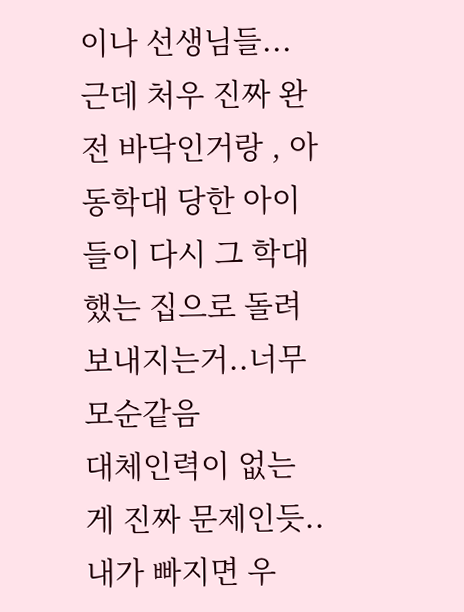이나 선생님들... 근데 처우 진짜 완전 바닥인거랑 , 아동학대 당한 아이들이 다시 그 학대했는 집으로 돌려보내지는거..너무 모순같음
대체인력이 없는게 진짜 문제인듯.. 내가 빠지면 우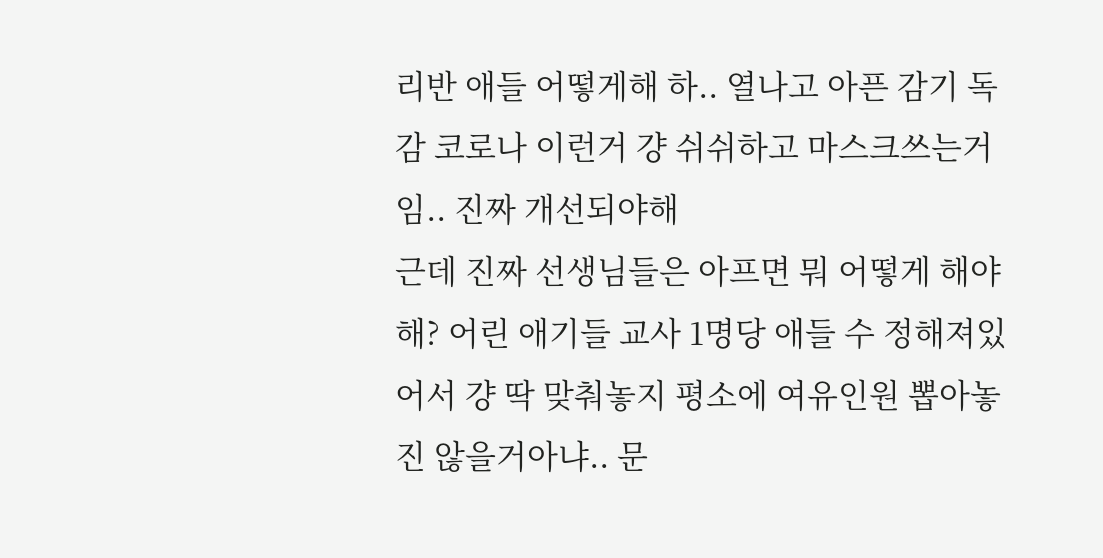리반 애들 어떻게해 하.. 열나고 아픈 감기 독감 코로나 이런거 걍 쉬쉬하고 마스크쓰는거임.. 진짜 개선되야해
근데 진짜 선생님들은 아프면 뭐 어떻게 해야해? 어린 애기들 교사 1명당 애들 수 정해져있어서 걍 딱 맞춰놓지 평소에 여유인원 뽑아놓진 않을거아냐.. 문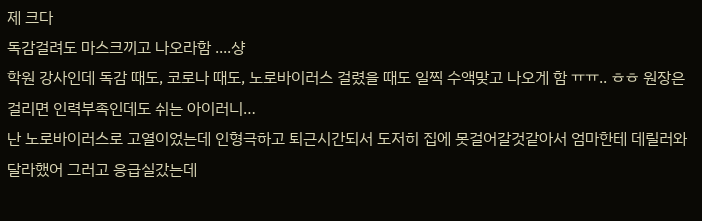제 크다
독감걸려도 마스크끼고 나오라함 ....샹
학원 강사인데 독감 때도, 코로나 때도, 노로바이러스 걸렸을 때도 일찍 수액맞고 나오게 함 ㅠㅠ.. ㅎㅎ 원장은 걸리면 인력부족인데도 쉬는 아이러니…
난 노로바이러스로 고열이었는데 인형극하고 퇴근시간되서 도저히 집에 못걸어갈것같아서 엄마한테 데릴러와달라했어 그러고 응급실갔는데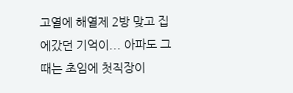고열에 해열제 2방 맞고 집에갔던 기억이... 아파도 그때는 초임에 첫직장이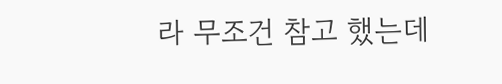라 무조건 참고 했는데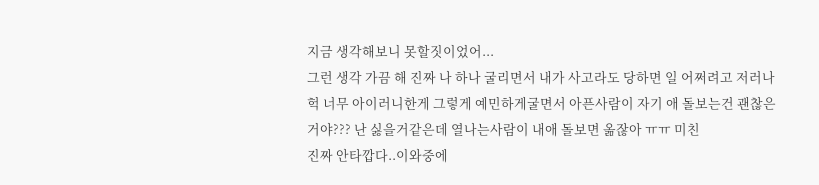지금 생각해보니 못할짓이었어...
그런 생각 가끔 해 진짜 나 하나 굴리면서 내가 사고라도 당하면 일 어쩌려고 저러나
헉 너무 아이러니한게 그렇게 예민하게굴면서 아픈사람이 자기 애 돌보는건 괜찮은거야??? 난 싫을거같은데 열나는사람이 내애 돌보면 옮잖아 ㅠㅠ 미친
진짜 안타깝다..이와중에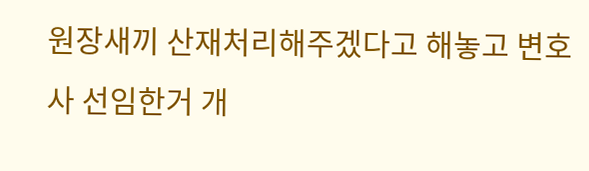원장새끼 산재처리해주겠다고 해놓고 변호사 선임한거 개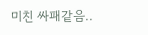미친 싸패같음..